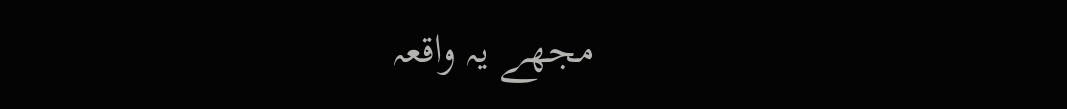مجھے یہ واقعہ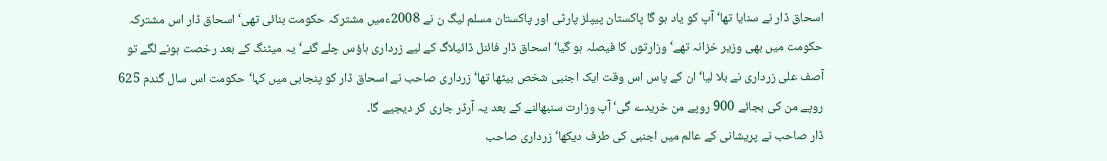اسحاق ڈار نے سنایا تھا‘ آپ کو یاد ہو گا پاکستان پیپلز پارٹی اور پاکستان مسلم لیگ ن نے 2008ءمیں مشترکہ حکومت بنائی تھی‘ اسحاق ڈار اس مشترکہ حکومت میں بھی وزیر خزانہ تھے‘ وزارتوں کا فیصلہ ہو گیا‘ اسحاق ڈار فائنل ڈائیلاگ کے لیے زرداری ہاؤس چلے گئے‘ یہ میٹنگ کے بعد رخصت ہونے لگے تو آصف علی زرداری نے بلا لیا‘ ان کے پاس اس وقت ایک اجنبی شخص بیٹھا تھا‘ زرداری صاحب نے اسحاق ڈار کو پنجابی میں کہا‘ حکومت اس سال گندم 625 روپے من کی بجائے 900 روپے من خریدے گی‘ آپ وزارت سنبھالنے کے بعد یہ آرڈر جاری کر دیجیے گا۔
ڈار صاحب نے پریشانی کے عالم میں اجنبی کی طرف دیکھا‘ زرداری صاحب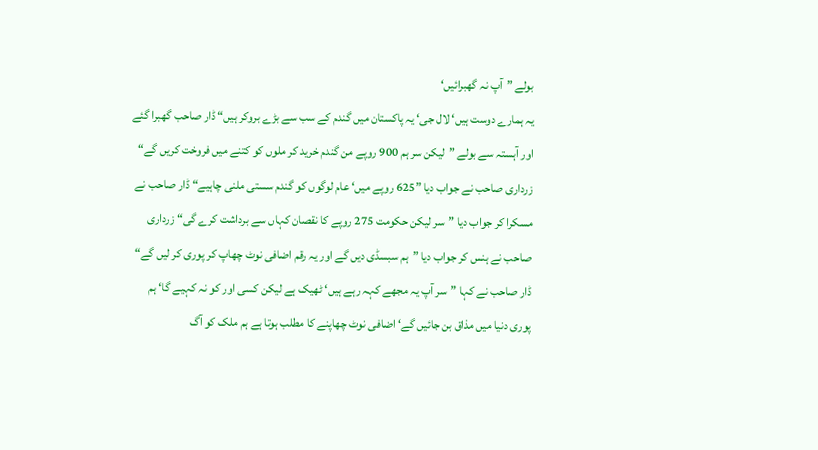بولے ”آپ نہ گھبرائیں‘
یہ ہمارے دوست ہیں‘ لال جی‘ یہ پاکستان میں گندم کے سب سے بڑے بروکر ہیں“ ڈار صاحب گھبرا گئے اور آہستہ سے بولے ”لیکن سر ہم 900 روپے من گندم خرید کر ملوں کو کتنے میں فروخت کریں گے“ زرداری صاحب نے جواب دیا ”625 روپے میں‘ عام لوگوں کو گندم سستی ملنی چاہیے“ ڈار صاحب نے مسکرا کر جواب دیا ”سر لیکن حکومت 275 روپے کا نقصان کہاں سے برداشت کرے گی“ زرداری صاحب نے ہنس کر جواب دیا ”ہم سبسڈی دیں گے اور یہ رقم اضافی نوٹ چھاپ کر پوری کر لیں گے“ ڈار صاحب نے کہا ”سر آپ یہ مجھے کہہ رہے ہیں‘ ٹھیک ہے لیکن کسی اور کو نہ کہیے گا‘ ہم پوری دنیا میں مذاق بن جائیں گے‘ اضافی نوٹ چھاپنے کا مطلب ہوتا ہے ہم ملک کو آگ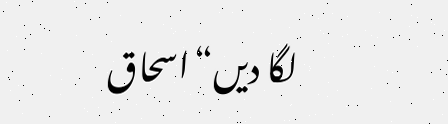لگا دیں“اسحاق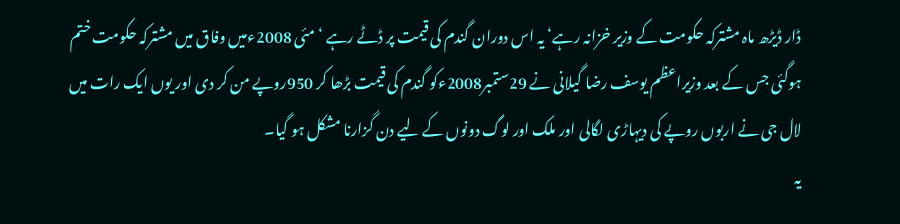ڈار ڈیڑھ ماہ مشترکہ حکومت کے وزیر خزانہ رہے‘ یہ اس دوران گندم کی قیمت پر ڈٹے رہے ‘ مئی 2008ءمیں وفاق میں مشترکہ حکومت ختم ہوگئی جس کے بعد وزیراعظم یوسف رضا گیلانی نے 29ستمبر2008ءکو گندم کی قیمت بڑھا کر 950روپے من کر دی اور یوں ایک رات میں لال جی نے اربوں روپے کی دیہاڑی لگالی اور ملک اور لوگ دونوں کے لیے دن گزارنا مشکل ہو گیا۔
یہ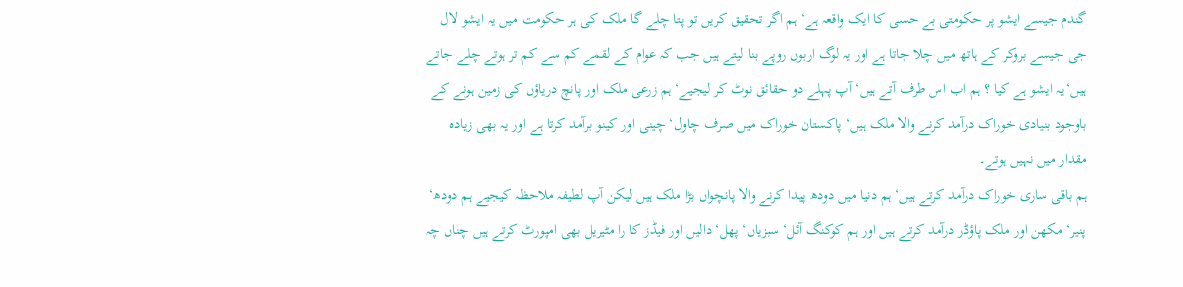گندم جیسے ایشو پر حکومتی بے حسی کا ایک واقعہ ہے‘ ہم اگر تحقیق کریں تو پتا چلے گا ملک کی ہر حکومت میں یہ ایشو لال جی جیسے بروکر کے ہاتھ میں چلا جاتا ہے اور یہ لوگ اربوں روپے بنا لیتے ہیں جب کہ عوام کے لقمے کم سے کم تر ہوتے چلے جاتے ہیں‘یہ ایشو ہے کیا ؟ ہم اب اس طرف آتے ہیں‘ آپ پہلے دو حقائق نوٹ کر لیجیے‘ ہم زرعی ملک اور پانچ دریاؤں کی زمین ہونے کے باوجود بنیادی خوراک درآمد کرنے والا ملک ہیں‘ پاکستان خوراک میں صرف چاول‘ چینی اور کینو برآمد کرتا ہے اور یہ بھی زیادہ مقدار میں نہیں ہوتے۔
ہم باقی ساری خوراک درآمد کرتے ہیں‘ ہم دنیا میں دودھ پیدا کرنے والا پانچواں بڑا ملک ہیں لیکن آپ لطیفہ ملاحظہ کیجیے ہم دودھ‘ پنیر‘ مکھن اور ملک پاؤڈر درآمد کرتے ہیں اور ہم کوکنگ آئل‘ سبزیاں‘ پھل‘ دالیں اور فیڈز کا را مٹیریل بھی امپورٹ کرتے ہیں چناں چہ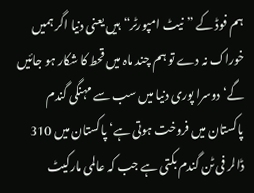ہم فوڈ کے ”نیٹ امپورٹر“ہیں یعنی دنیا اگر ہمیں خوراک نہ دے تو ہم چند ماہ میں قحط کا شکار ہو جائیں گے‘ دوسرا پوری دنیا میں سب سے مہنگی گندم پاکستان میں فروخت ہوتی ہے‘ پاکستان میں 310 ڈالر فی ٹن گندم بکتی ہے جب کہ عالمی مارکیٹ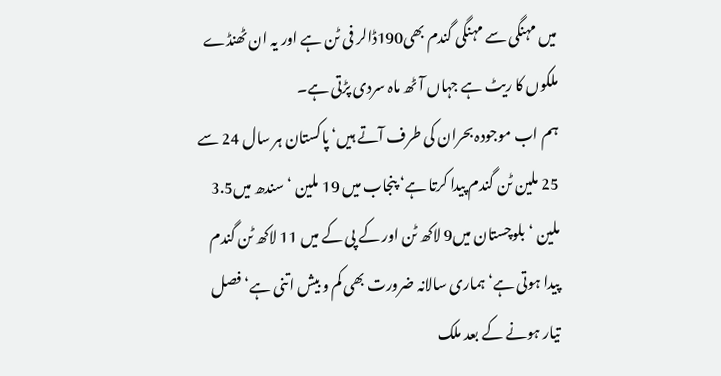میں مہنگی سے مہنگی گندم بھی190ڈالر فی ٹن ہے اور یہ ان ٹھنڈے ملکوں کا ریٹ ہے جہاں آٹھ ماہ سردی پڑتی ہے۔
ہم اب موجودہ بحران کی طرف آتے ہیں‘ پاکستان ہر سال 24 سے 25 ملین ٹن گندم پیدا کرتا ہے‘ پنجاب میں 19 ملین ‘ سندھ میں3.5 ملین ‘ بلوچستان میں9 لاکھ ٹن اور کے پی کے میں 11 لاکھ ٹن گندم پیدا ہوتی ہے‘ ہماری سالانہ ضرورت بھی کم و بیش اتنی ہے‘ فصل تیار ہونے کے بعد ملک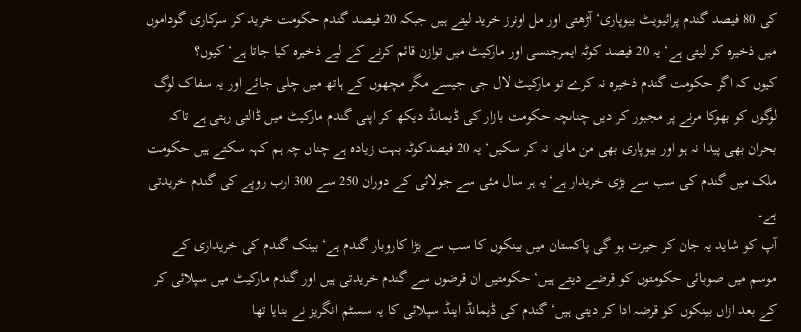کی 80 فیصد گندم پرائیویٹ بیوپاری‘ آڑھتی اور مل اونرز خرید لیتے ہیں جبکہ 20 فیصد گندم حکومت خرید کر سرکاری گوداموں میں ذخیرہ کر لیتی ہے‘ یہ 20 فیصد کوٹہ ایمرجنسی اور مارکیٹ میں توازن قائم کرنے کے لیے ذخیرہ کیا جاتا ہے‘ کیوں؟
کیوں کہ اگر حکومت گندم ذخیرہ نہ کرے تو مارکیٹ لال جی جیسے مگر مچھوں کے ہاتھ میں چلی جائے اور یہ سفاک لوگ لوگوں کو بھوکا مرنے پر مجبور کر دیں چناںچہ حکومت بازار کی ڈیمانڈ دیکھ کر اپنی گندم مارکیٹ میں ڈالتی رہتی ہے تاکہ بحران بھی پیدا نہ ہو اور بیوپاری بھی من مانی نہ کر سکیں‘ یہ 20 فیصدکوٹہ بہت زیادہ ہے چناں چہ ہم کہہ سکتے ہیں حکومت ملک میں گندم کی سب سے بڑی خریدار ہے‘یہ ہر سال مئی سے جولائی کے دوران 250 سے 300 ارب روپے کی گندم خریدتی ہے۔
آپ کو شاید یہ جان کر حیرت ہو گی پاکستان میں بینکوں کا سب سے بڑا کاروبار گندم ہے‘ بینک گندم کی خریداری کے موسم میں صوبائی حکومتوں کو قرضے دیتے ہیں‘ حکومتیں ان قرضوں سے گندم خریدتی ہیں اور گندم مارکیٹ میں سپلائی کر کے بعد ازاں بینکوں کو قرضہ ادا کر دیتی ہیں‘ گندم کی ڈیمانڈ اینڈ سپلائی کا یہ سسٹم انگریز نے بنایا تھا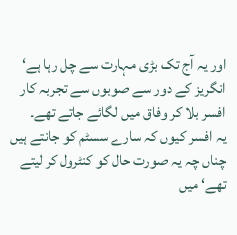اور یہ آج تک بڑی مہارت سے چل رہا ہے‘ انگریز کے دور سے صوبوں سے تجربہ کار افسر بلا کر وفاق میں لگائے جاتے تھے۔
یہ افسر کیوں کہ سارے سسٹم کو جانتے ہیں چناں چہ یہ صورت حال کو کنٹرول کر لیتے تھے‘ میں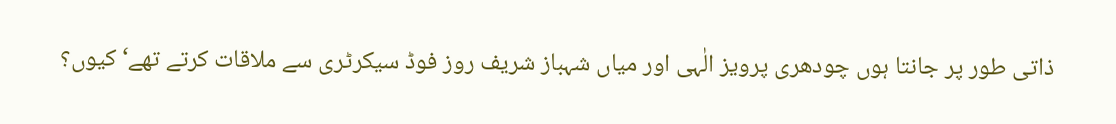ذاتی طور پر جانتا ہوں چودھری پرویز الٰہی اور میاں شہباز شریف روز فوڈ سیکرٹری سے ملاقات کرتے تھے‘ کیوں؟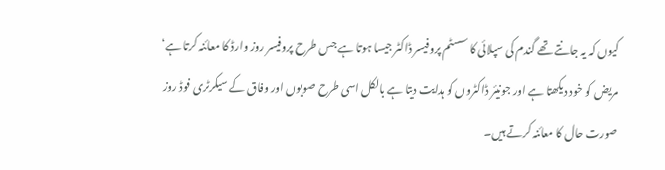کیوں کہ یہ جانتے تھے گندم کی سپلائی کا سسٹم پروفیسر ڈاکٹر جیسا ہوتا ہے جس طرح پروفیسر روز وارڈ کا معائنہ کرتا ہے‘ مریض کو خود دیکھتا ہے اور جونیئر ڈاکٹروں کو ہدایت دیتا ہے بالکل اسی طرح صوبوں اور وفاق کے سیکرٹری فوڈ روز صورت حال کا معائنہ کرتے ہیں۔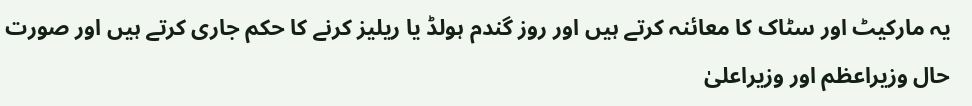یہ مارکیٹ اور سٹاک کا معائنہ کرتے ہیں اور روز گندم ہولڈ یا ریلیز کرنے کا حکم جاری کرتے ہیں اور صورت حال وزیراعظم اور وزیراعلیٰ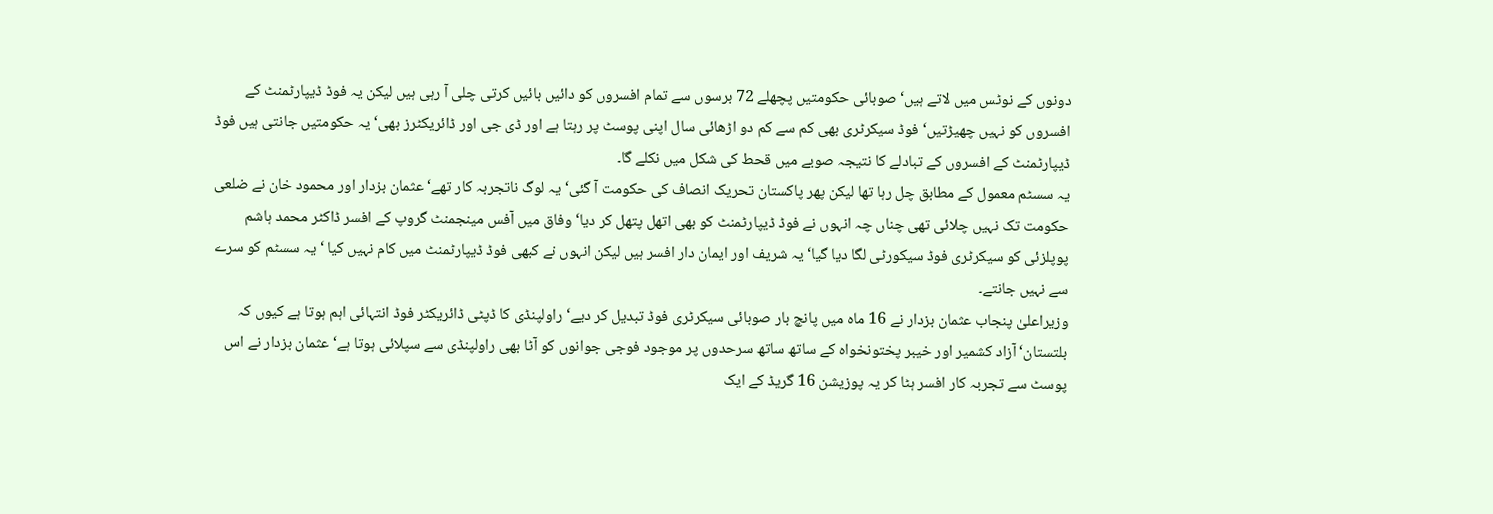دونوں کے نوٹس میں لاتے ہیں‘ صوبائی حکومتیں پچھلے 72 برسوں سے تمام افسروں کو دائیں بائیں کرتی چلی آ رہی ہیں لیکن یہ فوڈ ڈیپارٹمنٹ کے افسروں کو نہیں چھیڑتیں‘ فوڈ سیکرٹری بھی کم سے کم دو اڑھائی سال اپنی پوسٹ پر رہتا ہے اور ڈی جی اور ڈائریکٹرز بھی‘ یہ حکومتیں جانتی ہیں فوڈ ڈیپارٹمنٹ کے افسروں کے تبادلے کا نتیجہ صوبے میں قحط کی شکل میں نکلے گا۔
یہ سسٹم معمول کے مطابق چل رہا تھا لیکن پھر پاکستان تحریک انصاف کی حکومت آ گئی‘ یہ لوگ ناتجربہ کار تھے‘ عثمان بزدار اور محمود خان نے ضلعی حکومت تک نہیں چلائی تھی چناں چہ انہوں نے فوڈ ڈیپارٹمنٹ کو بھی اتھل پتھل کر دیا‘ وفاق میں آفس مینجمنٹ گروپ کے افسر ڈاکٹر محمد ہاشم پوپلزئی کو سیکرٹری فوڈ سیکورٹی لگا دیا گیا‘ یہ شریف اور ایمان دار افسر ہیں لیکن انہوں نے کبھی فوڈ ڈیپارٹمنٹ میں کام نہیں کیا ‘ یہ سسٹم کو سرے سے نہیں جانتے۔
وزیراعلیٰ پنجاب عثمان بزدار نے 16 ماہ میں پانچ بار صوبائی سیکرٹری فوڈ تبدیل کر دیے‘ راولپنڈی کا ڈپٹی ڈائریکٹر فوڈ انتہائی اہم ہوتا ہے کیوں کہ بلتستان‘آزاد کشمیر اور خیبر پختونخواہ کے ساتھ ساتھ سرحدوں پر موجود فوجی جوانوں کو آٹا بھی راولپنڈی سے سپلائی ہوتا ہے‘ عثمان بزدار نے اس پوسٹ سے تجربہ کار افسر ہٹا کر یہ پوزیشن 16 گریڈ کے ایک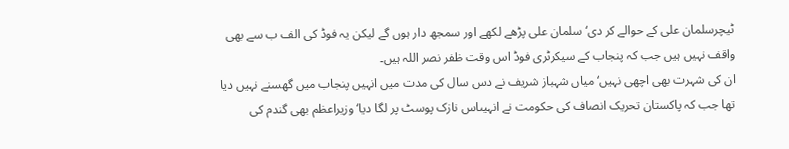ٹیچرسلمان علی کے حوالے کر دی‘ سلمان علی پڑھے لکھے اور سمجھ دار ہوں گے لیکن یہ فوڈ کی الف ب سے بھی واقف نہیں ہیں جب کہ پنجاب کے سیکرٹری فوڈ اس وقت ظفر نصر اللہ ہیں۔
ان کی شہرت بھی اچھی نہیں‘ میاں شہباز شریف نے دس سال کی مدت میں انہیں پنجاب میں گھسنے نہیں دیا تھا جب کہ پاکستان تحریک انصاف کی حکومت نے انہیںاس نازک پوسٹ پر لگا دیا‘ وزیراعظم بھی گندم کی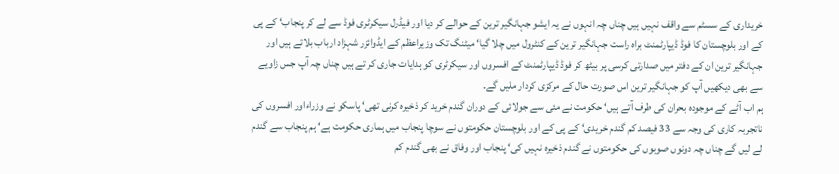خریداری کے سسٹم سے واقف نہیں ہیں چناں چہ انہوں نے یہ ایشو جہانگیر ترین کے حوالے کر دیا اور فیڈرل سیکرٹری فوڈ سے لے کر پنجاب‘ کے پی کے اور بلوچستان کا فوڈ ڈیپارٹمنٹ براہ راست جہانگیر ترین کے کنٹرول میں چلا گیا‘ میٹنگ تک وزیراعظم کے ایڈوائزر شہزاد ارباب بلاتے ہیں اور جہانگیر ترین ان کے دفتر میں صدارتی کرسی پر بیٹھ کر فوڈ ڈیپارٹمنٹ کے افسروں اور سیکرٹری کو ہدایات جاری کر تے ہیں چناں چہ آپ جس زاویے سے بھی دیکھیں آپ کو جہانگیر ترین اس صورت حال کے مرکزی کردار ملیں گے۔
ہم اب آٹے کے موجودہ بحران کی طرف آتے ہیں‘ حکومت نے مئی سے جولائی کے دوران گندم خرید کر ذخیرہ کرنی تھی‘ پاسکو نے وزراءاور افسروں کی ناتجربہ کاری کی وجہ سے 33 فیصد کم گندم خریدی‘ کے پی کے اور بلوچستان حکومتوں نے سوچا پنجاب میں ہماری حکومت ہے‘ ہم پنجاب سے گندم لے لیں گے چناں چہ دونوں صوبوں کی حکومتوں نے گندم ذخیرہ نہیں کی‘ پنجاب اور وفاق نے بھی گندم کم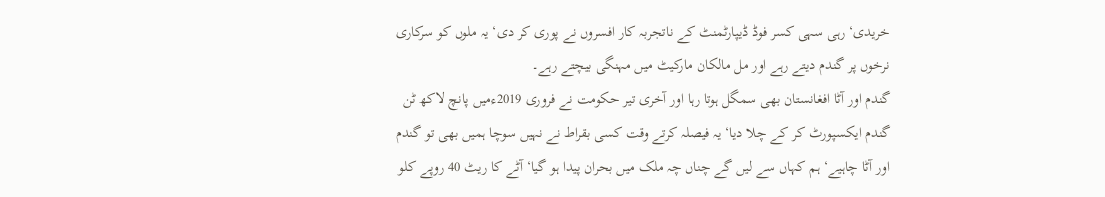خریدی‘ رہی سہی کسر فوڈ ڈیپارٹمنٹ کے ناتجربہ کار افسروں نے پوری کر دی‘ یہ ملوں کو سرکاری نرخوں پر گندم دیتے رہے اور مل مالکان مارکیٹ میں مہنگی بیچتے رہے۔
گندم اور آٹا افغانستان بھی سمگل ہوتا رہا اور آخری تیر حکومت نے فروری 2019ءمیں پانچ لاکھ ٹن گندم ایکسپورٹ کر کے چلا دیا‘ یہ فیصلہ کرتے وقت کسی بقراط نے نہیں سوچا ہمیں بھی تو گندم اور آٹا چاہیے‘ ہم کہاں سے لیں گے چناں چہ ملک میں بحران پیدا ہو گیا‘ آٹے کا ریٹ 40 روپے کلو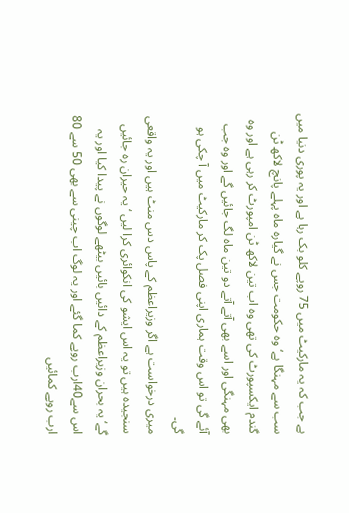ہے جب کہ یہ مارکیٹ میں 75 روپے کلو بک رہا ہے اور یہ پوری دنیا میں سب سے مہنگا ہے‘ وہ حکومت جس نے گیارہ ماہ پہلے پانچ لاکھ ٹن گندم ایکسپورٹ کی تھی وہ اب تین لاکھ ٹن امپورٹ کر رہی ہے اور وہ بھی مہنگی اور اسے بھی آتے آتے دو تین ماہ لگ جائیں گے اور وہ جب آئے گی تو اس وقت ہماری اپنی فصل پک کر مارکیٹ میں آ چکی ہو گی۔
میری درخواست ہے اگر وزیراعظم کے پاس دس منٹ ہیں اور یہ واقعی سنجیدہ ہیں تو یہ اس ایشو کی انکوائری کرا لیں ‘ یہ حیران رہ جائیں گے‘ یہ بحران وزیراعظم کے دائیں بائیں بیٹھے لوگوں نے پیدا کیا اور یہ اس سے40ارب روپے کما گئے اور یہ لوگ اب چینی سے بھی 50 سے 80 ارب روپے کمائیں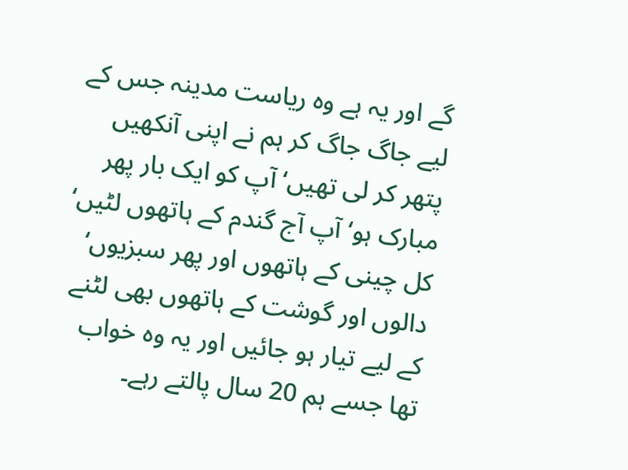گے اور یہ ہے وہ ریاست مدینہ جس کے لیے جاگ جاگ کر ہم نے اپنی آنکھیں پتھر کر لی تھیں‘ آپ کو ایک بار پھر مبارک ہو‘ آپ آج گندم کے ہاتھوں لٹیں‘ کل چینی کے ہاتھوں اور پھر سبزیوں‘ دالوں اور گوشت کے ہاتھوں بھی لٹنے کے لیے تیار ہو جائیں اور یہ وہ خواب تھا جسے ہم 20 سال پالتے رہے۔